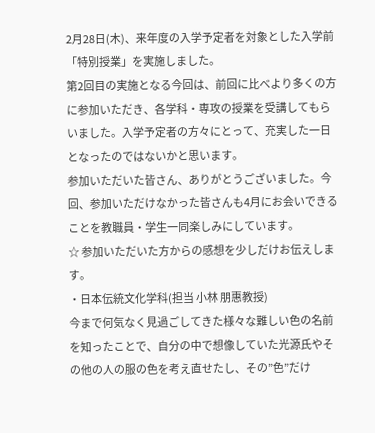2月28日(木)、来年度の入学予定者を対象とした入学前「特別授業」を実施しました。
第2回目の実施となる今回は、前回に比べより多くの方に参加いただき、各学科・専攻の授業を受講してもらいました。入学予定者の方々にとって、充実した一日となったのではないかと思います。
参加いただいた皆さん、ありがとうございました。今回、参加いただけなかった皆さんも4月にお会いできることを教職員・学生一同楽しみにしています。
☆ 参加いただいた方からの感想を少しだけお伝えします。
・日本伝統文化学科(担当 小林 朋惠教授)
今まで何気なく見過ごしてきた様々な難しい色の名前を知ったことで、自分の中で想像していた光源氏やその他の人の服の色を考え直せたし、その”色”だけ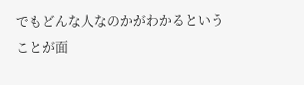でもどんな人なのかがわかるということが面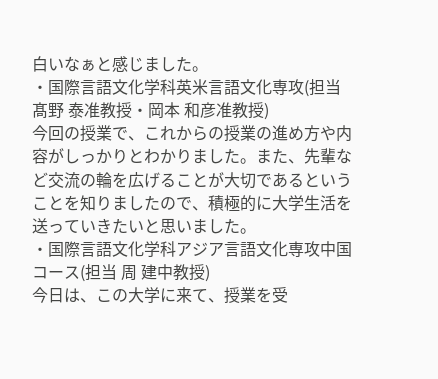白いなぁと感じました。
・国際言語文化学科英米言語文化専攻(担当 髙野 泰准教授・岡本 和彦准教授)
今回の授業で、これからの授業の進め方や内容がしっかりとわかりました。また、先輩など交流の輪を広げることが大切であるということを知りましたので、積極的に大学生活を送っていきたいと思いました。
・国際言語文化学科アジア言語文化専攻中国コース(担当 周 建中教授)
今日は、この大学に来て、授業を受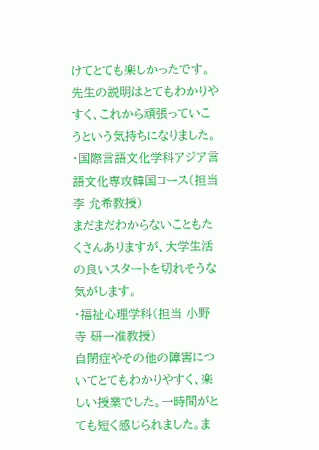けてとても楽しかったです。先生の説明はとてもわかりやすく、これから頑張っていこうという気持ちになりました。
・国際言語文化学科アジア言語文化専攻韓国コース(担当 李 允希教授)
まだまだわからないこともたくさんありますが、大学生活の良いスタートを切れそうな気がします。
・福祉心理学科(担当 小野寺 研一准教授)
自閉症やその他の障害についてとてもわかりやすく、楽しい授業でした。一時間がとても短く感じられました。ま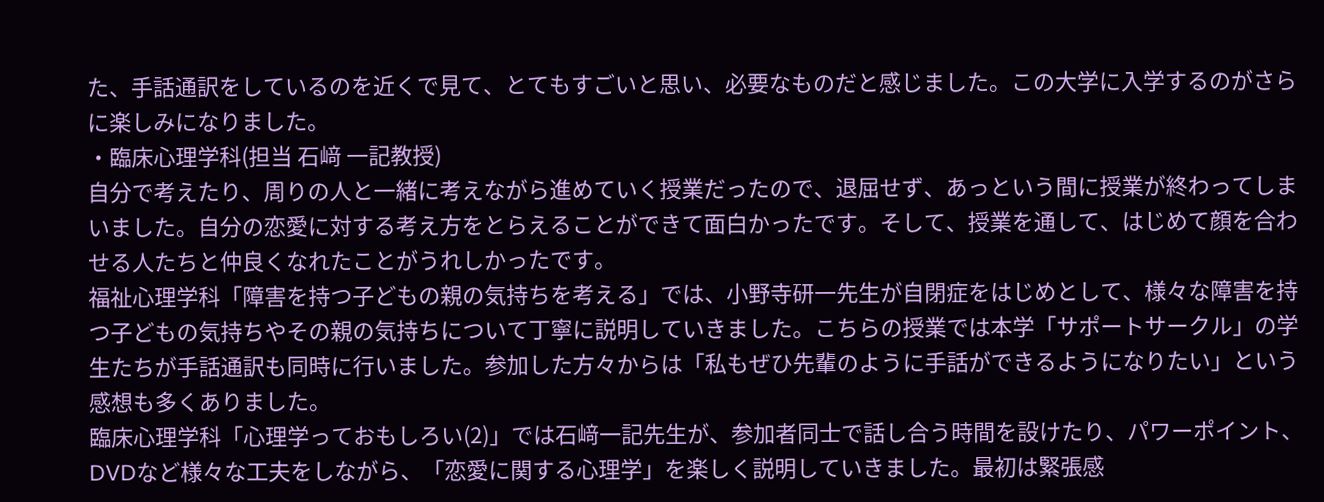た、手話通訳をしているのを近くで見て、とてもすごいと思い、必要なものだと感じました。この大学に入学するのがさらに楽しみになりました。
・臨床心理学科(担当 石﨑 一記教授)
自分で考えたり、周りの人と一緒に考えながら進めていく授業だったので、退屈せず、あっという間に授業が終わってしまいました。自分の恋愛に対する考え方をとらえることができて面白かったです。そして、授業を通して、はじめて顔を合わせる人たちと仲良くなれたことがうれしかったです。
福祉心理学科「障害を持つ子どもの親の気持ちを考える」では、小野寺研一先生が自閉症をはじめとして、様々な障害を持つ子どもの気持ちやその親の気持ちについて丁寧に説明していきました。こちらの授業では本学「サポートサークル」の学生たちが手話通訳も同時に行いました。参加した方々からは「私もぜひ先輩のように手話ができるようになりたい」という感想も多くありました。
臨床心理学科「心理学っておもしろい(2)」では石﨑一記先生が、参加者同士で話し合う時間を設けたり、パワーポイント、DVDなど様々な工夫をしながら、「恋愛に関する心理学」を楽しく説明していきました。最初は緊張感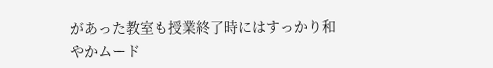があった教室も授業終了時にはすっかり和やかムード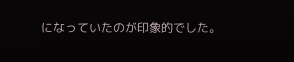になっていたのが印象的でした。